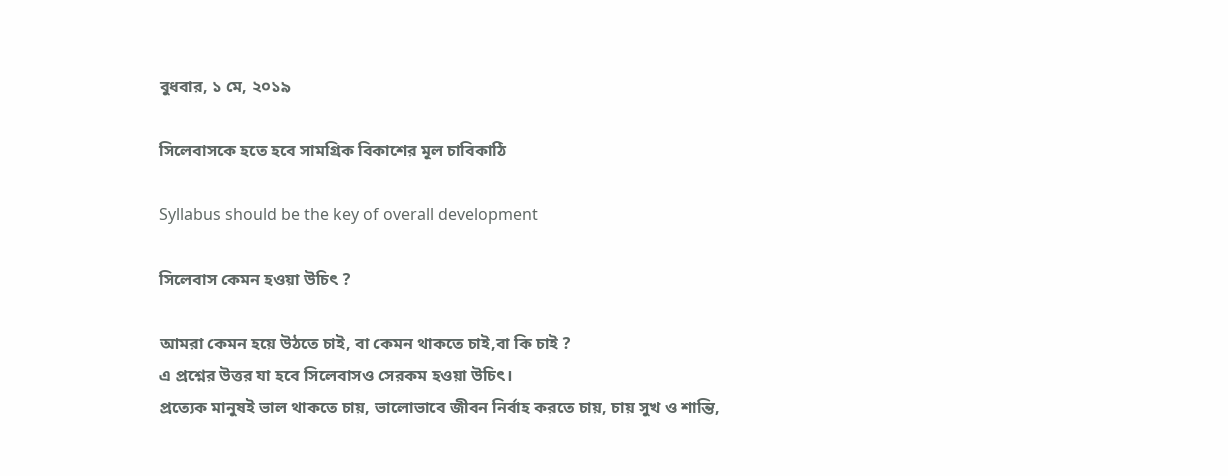বুধবার, ১ মে, ২০১৯

সিলেবাসকে হতে হবে সামগ্রিক বিকাশের মূল চাবিকাঠি

Syllabus should be the key of overall development

সিলেবাস কেমন হওয়া উচিৎ ?

আমরা কেমন হয়ে উঠতে চাই, বা কেমন থাকতে চাই,বা কি চাই ?
এ প্রশ্নের উত্তর যা হবে সিলেবাসও সেরকম হওয়া উচিৎ।
প্রত‍্যেক মানুষই ভাল থাকতে চায়, ভালোভাবে জীবন নির্বাহ করতে চায়, চায় সুখ ও শান্তি,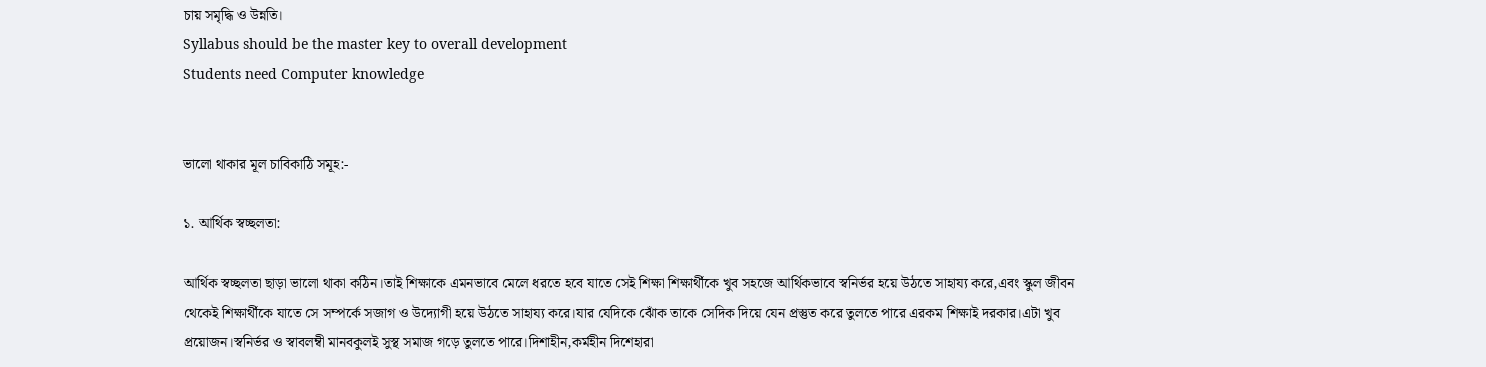চায় সমৃদ্ধি ও উন্নতি।
Syllabus should be the master key to overall development
Students need Computer knowledge


ভালো থাকার মূল চাবিকাঠি সমূহ:-

১. আর্থিক স্বচ্ছলতা:

আর্থিক স্বচ্ছলতা ছাড়া ভালো থাকা কঠিন।তাই শিক্ষাকে এমনভাবে মেলে ধরতে হবে যাতে সেই শিক্ষা শিক্ষার্থীকে খুব সহজে আর্থিকভাবে স্বনির্ভর হয়ে উঠতে সাহায্য করে,এবং স্কুল জীবন থেকেই শিক্ষার্থীকে যাতে সে সম্পর্কে সজাগ ও উদ‍্যোগী হয়ে উঠতে সাহায্য করে।যার যেদিকে ঝোঁক তাকে সেদিক দিয়ে যেন প্রস্তুত করে তুলতে পারে এরকম শিক্ষাই দরকার।এটা খুব প্রয়োজন।স্বনির্ভর ও স্বাবলম্বী মানবকুলই সুস্থ সমাজ গড়ে তুলতে পারে।দিশাহীন,কর্মহীন দিশেহারা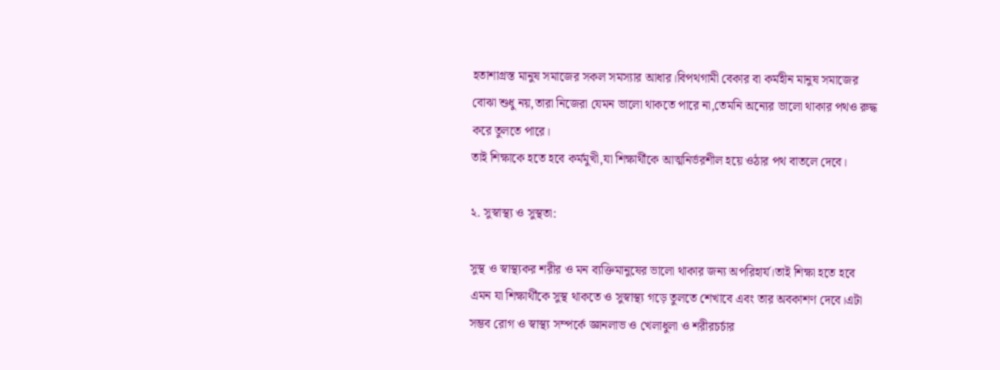হতাশাগ্রস্ত মানুষ সমাজের সকল সমস্যার আধার।বিপথগামী বেকার বা কর্মহীন মানুষ সমাজের বোঝা শুধু নয়,তারা নিজেরা যেমন ভালো থাকতে পারে না,তেমনি অন‍্যের ভালো থাকার পথও রুদ্ধ করে তুলতে পারে।
তাই শিক্ষাকে হতে হবে কর্মমুখী,যা শিক্ষার্থীকে আত্মনির্ভরশীল হয়ে ওঠার পথ বাতলে দেবে।

২. সুস্বাস্থ্য ও সুস্থতা:

সুস্থ ও স্বাস্থ্যকর শরীর ও মন ব‍্যক্তিমানুষের ভালো থাকার জন‍্য অপরিহার্য।তাই শিক্ষা হতে হবে এমন যা শিক্ষার্থীকে সুস্থ থাকতে ও সুস্বাস্থ্য গড়ে তুলতে শেখাবে এবং তার অবকাশণ দেবে।এটা সম্ভব রোগ ও স্বাস্থ্য সম্পর্কে জ্ঞানলাভ ও খেলাধুলা ও শরীরচর্চার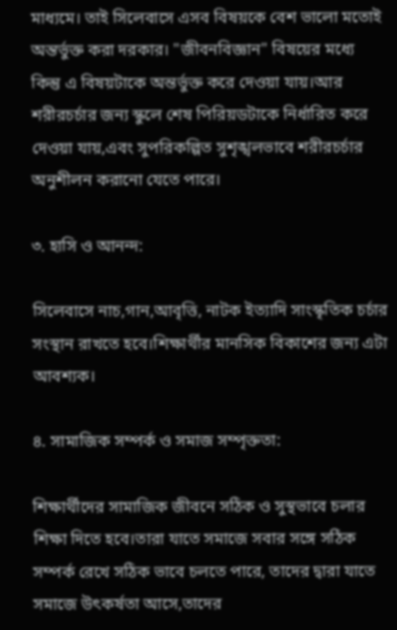মাধ‍্যমে। তাই সিলেবাসে এসব বিষয়কে বেশ ভালো মতোই অন্তর্ভুক্ত করা দরকার। "জীবনবিজ্ঞান" বিষয়ের মধ্যে কিন্তু এ বিষয়টাকে অন্তর্ভুক্ত করে দেওয়া যায়।আর শরীরচর্চার জন‍্য স্কুলে শেষ পিরিয়ডটাকে নির্ধারিত করে দেওয়া যায়,এবং সুপরিকল্পিত সুশৃঙ্খলভাবে শরীরচর্চার অনুশীলন করানো যেতে পারে।

৩. হাসি ও আনন্দ:

সিলেবাসে নাচ,গান,আবৃত্তি, নাটক ইত্যাদি সাংস্কৃতিক চর্চার সংস্থান রাখতে হবে।শিক্ষার্থীর মানসিক বিকাশের জন‍্য এটা আবশ‍্যক।

৪. সামাজিক সম্পর্ক ও সমাজ সম্পৃক্ততা:

শিক্ষার্থীদের সামাজিক জীবনে সঠিক ও সুস্থভাবে চলার শিক্ষা দিতে হবে।তারা যাতে সমাজে সবার সঙ্গে সঠিক সম্পর্ক রেখে সঠিক ভাবে চলতে পারে, তাদের দ্বারা যাতে সমাজে উৎকর্ষতা আসে,তাদের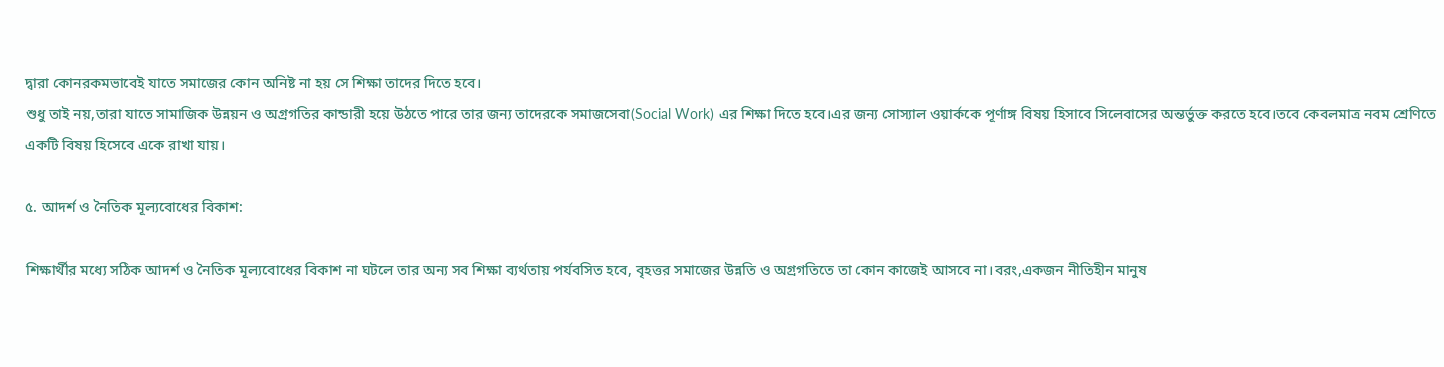দ্বারা কোনরকমভাবেই যাতে সমাজের কোন অনিষ্ট না হয় সে শিক্ষা তাদের দিতে হবে।
শুধু তাই নয়,তারা যাতে সামাজিক উন্নয়ন ও অগ্রগতির কান্ডারী হয়ে উঠতে পারে তার জন‍্য তাদেরকে সমাজসেবা(Social Work) এর শিক্ষা দিতে হবে।এর জন‍্য সোস‍্যাল ওয়ার্ককে পূর্ণাঙ্গ বিষয় হিসাবে সিলেবাসের অন্তর্ভুক্ত করতে হবে।তবে কেবলমাত্র নবম শ্রেণিতে একটি বিষয় হিসেবে একে রাখা যায়।

৫. আদর্শ ও নৈতিক মূল‍্যবোধের বিকাশ:

শিক্ষার্থীর মধ‍্যে সঠিক আদর্শ ও নৈতিক মূল‍্যবোধের বিকাশ না ঘটলে তার অন‍্য সব শিক্ষা ব‍্যর্থতায় পর্যবসিত হবে, বৃহত্তর সমাজের উন্নতি ও অগ্রগতিতে তা কোন কাজেই আসবে না।বরং,একজন নীতিহীন মানুষ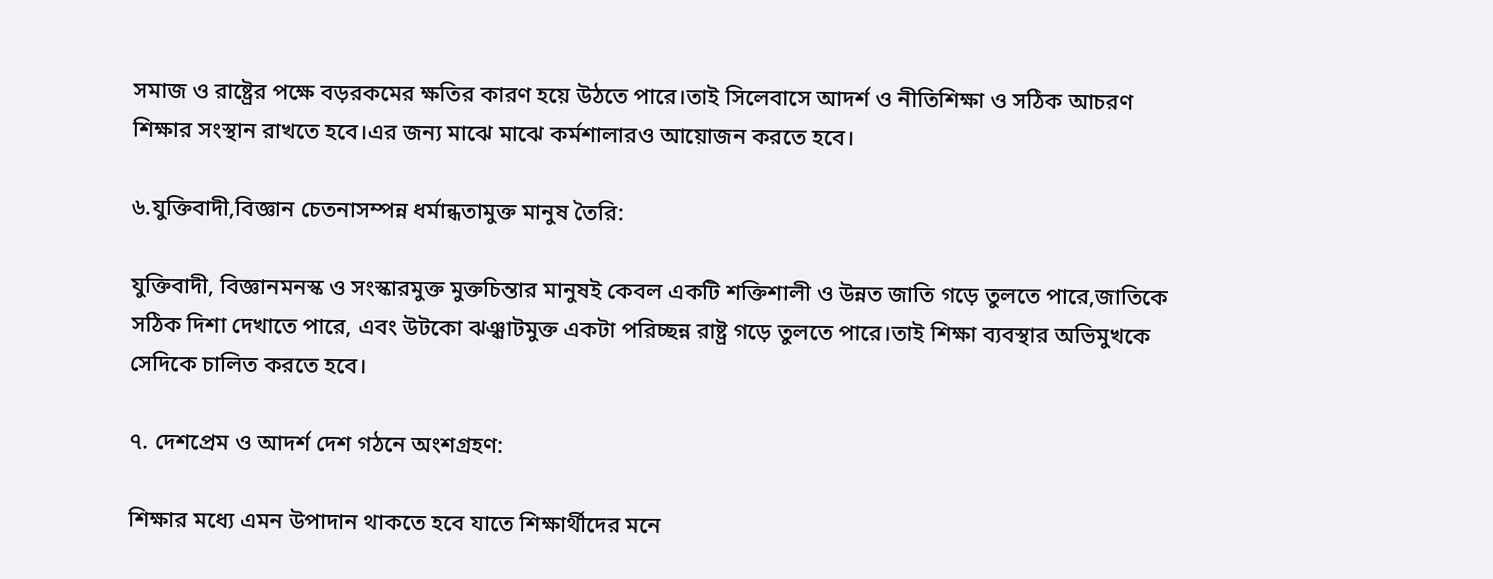সমাজ ও রাষ্ট্রের পক্ষে বড়রকমের ক্ষতির কারণ হয়ে উঠতে পারে।তাই সিলেবাসে আদর্শ ও নীতিশিক্ষা ও সঠিক আচরণ শিক্ষার সংস্থান রাখতে হবে।এর জন‍্য মাঝে মাঝে কর্মশালারও আয়োজন করতে হবে।

৬.যুক্তিবাদী,বিজ্ঞান চেতনাসম্পন্ন ধর্মান্ধতামুক্ত মানুষ তৈরি:

যুক্তিবাদী, বিজ্ঞানমনস্ক ও সংস্কারমুক্ত মুক্তচিন্তার মানুষই কেবল একটি শক্তিশালী ও উন্নত জাতি গড়ে তুলতে পারে,জাতিকে সঠিক দিশা দেখাতে পারে, এবং উটকো ঝঞ্ঝাটমুক্ত একটা পরিচ্ছন্ন রাষ্ট্র গড়ে তুলতে পারে।তাই শিক্ষা ব‍্যবস্থার অভিমুখকে সেদিকে চালিত করতে হবে।

৭. দেশপ্রেম ও আদর্শ দেশ গঠনে অংশগ্রহণ:

শিক্ষার মধ্যে এমন উপাদান থাকতে হবে যাতে শিক্ষার্থীদের মনে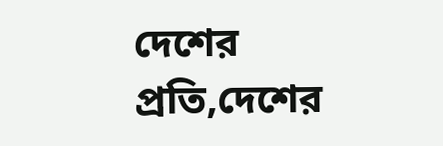দেশের প্রতি,দেশের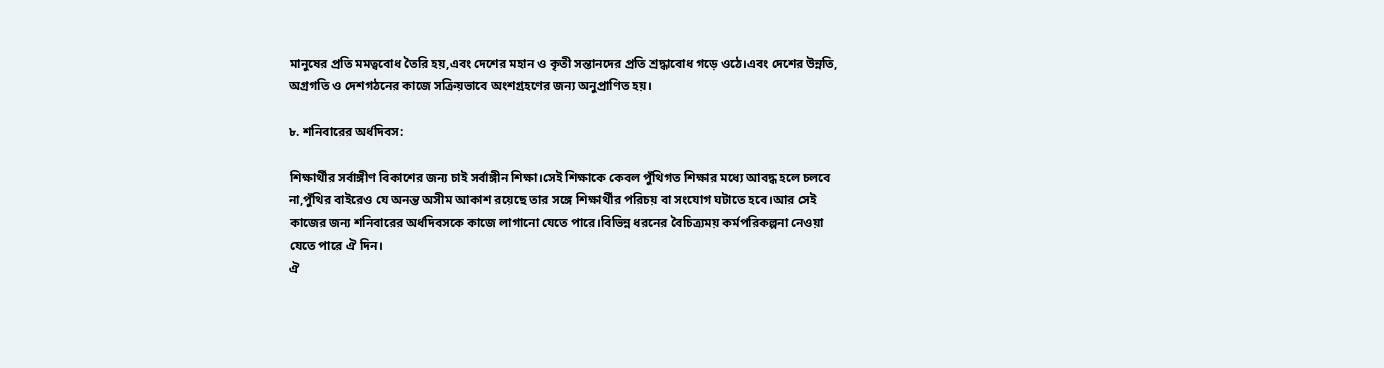মানুষের প্রতি মমত্ববোধ তৈরি হয়,এবং দেশের মহান ও কৃতী সন্তানদের প্রতি শ্রদ্ধাবোধ গড়ে ওঠে।এবং দেশের উন্নতি, অগ্রগতি ও দেশগঠনের কাজে সক্রিয়ভাবে অংশগ্রহণের জন‍্য অনুপ্রাণিত হয়।

৮. শনিবারের অর্ধদিবস:

শিক্ষার্থীর সর্বাঙ্গীণ বিকাশের জন‍্য চাই সর্বাঙ্গীন শিক্ষা।সেই শিক্ষাকে কেবল পুঁথিগত শিক্ষার মধ্যে আবদ্ধ হলে চলবে না,পুঁথির বাইরেও যে অনন্ত অসীম আকাশ রয়েছে তার সঙ্গে শিক্ষার্থীর পরিচয় বা সংযোগ ঘটাতে হবে।আর সেই কাজের জন‍্য শনিবারের অর্ধদিবসকে কাজে লাগানো যেতে পারে।বিভিন্ন ধরনের বৈচিত্র্যময় কর্মপরিকল্পনা নেওয়া যেতে পারে ঐ দিন।
ঐ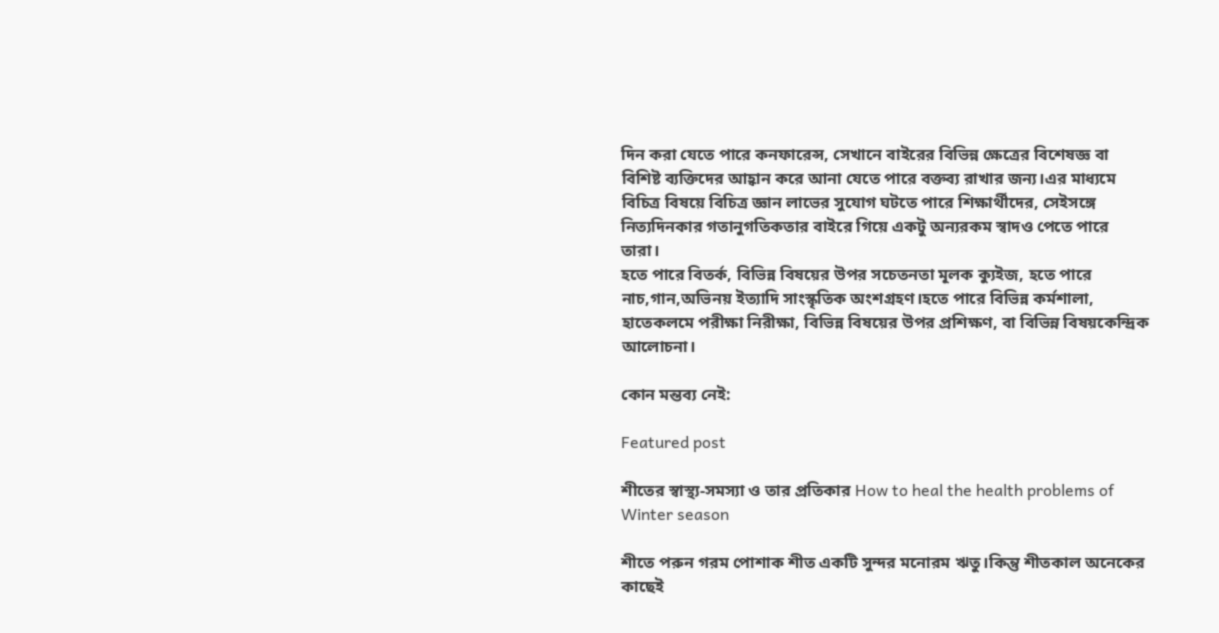দিন করা যেতে পারে কনফারেন্স, সেখানে বাইরের বিভিন্ন ক্ষেত্রের বিশেষজ্ঞ বা বিশিষ্ট ব‍্যক্তিদের আহ্বান করে আনা যেতে পারে বক্তব্য রাখার জন‍্য।এর মাধ্যমে বিচিত্র বিষয়ে বিচিত্র জ্ঞান লাভের সুযোগ ঘটতে পারে শিক্ষার্থীদের, সেইসঙ্গে নিত‍্যদিনকার গতানুগতিকতার বাইরে গিয়ে একটু অন‍্যরকম স্বাদও পেতে পারে তারা।
হতে পারে বিতর্ক, বিভিন্ন বিষয়ের উপর সচেতনতা মূলক ক‍্যুইজ, হতে পারে নাচ,গান,অভিনয় ইত্যাদি সাংস্কৃতিক অংশগ্রহণ।হতে পারে বিভিন্ন কর্মশালা, হাতেকলমে পরীক্ষা নিরীক্ষা, বিভিন্ন বিষয়ের উপর প্রশিক্ষণ, বা বিভিন্ন বিষয়কেন্দ্রিক আলোচনা।

কোন মন্তব্য নেই:

Featured post

শীতের স্বাস্থ্য-সমস্যা ও তার প্রতিকার How to heal the health problems of Winter season

শীতে পরুন গরম পোশাক শীত একটি সুন্দর মনোরম ঋতু।কিন্তু শীতকাল অনেকের কাছেই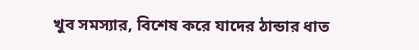খুব সমস্যার, বিশেষ করে যাদের ঠান্ডার ধাত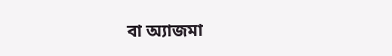বা অ্যাজমা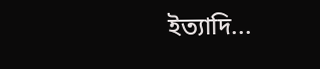ইত‍্যাদি...